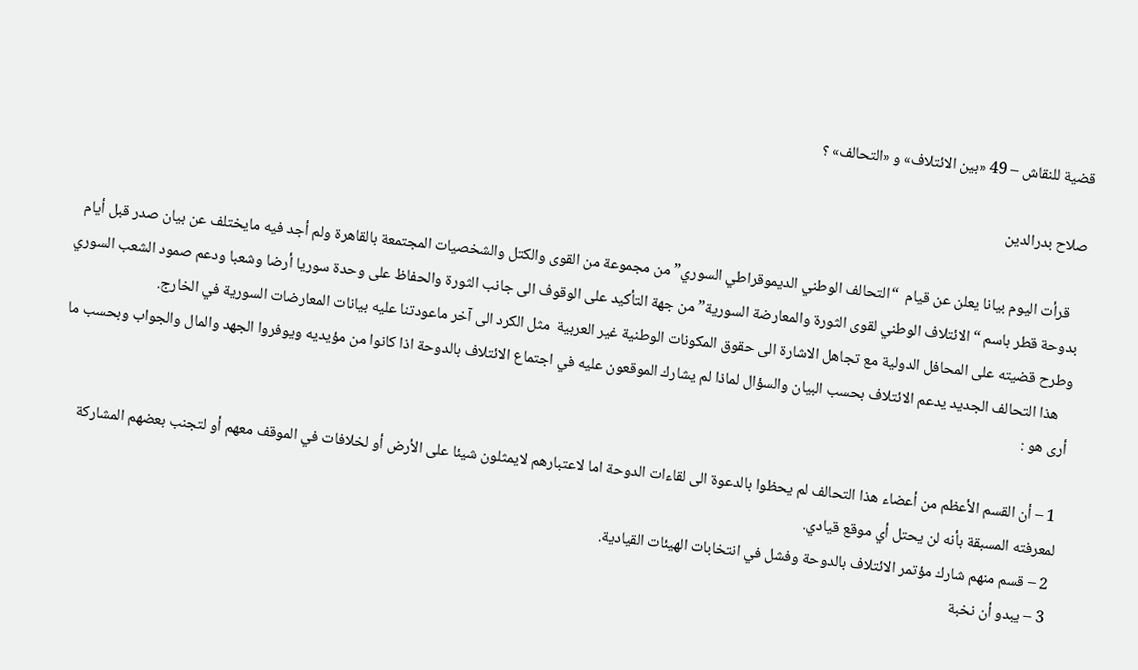قضية للنقاش – 49 «بين الائتلاف» و «التحالف» ؟

صلاح بدرالدين

   قرأت اليوم بيانا يعلن عن قيام  “التحالف الوطني الديموقراطي السوري” من مجموعة من القوى والكتل والشخصيات المجتمعة بالقاهرة ولم أجد فيه مايختلف عن بيان صدر قبل أيام بدوحة قطر باسم “الائتلاف الوطني لقوى الثورة والمعارضة السورية” من جهة التأكيد على الوقوف الى جانب الثورة والحفاظ على وحدة سوريا أرضا وشعبا ودعم صمود الشعب السوري وطرح قضيته على المحافل الدولية مع تجاهل الاشارة الى حقوق المكونات الوطنية غير العربية  مثل الكرد الى آخر ماعودتنا عليه بيانات المعارضات السورية في الخارج.
   هذا التحالف الجديد يدعم الائتلاف بحسب البيان والسؤال لماذا لم يشارك الموقعون عليه في اجتماع الائتلاف بالدوحة اذا كانوا من مؤيديه ويوفروا الجهد والمال والجواب وبحسب ما أرى هو :

 1 – أن القسم الأعظم من أعضاء هذا التحالف لم يحظوا بالدعوة الى لقاءات الدوحة اما لاعتبارهم لايمثلون شيئا على الأرض أو لخلافات في الموقف معهم أو لتجنب بعضهم المشاركة لمعرفته المسبقة بأنه لن يحتل أي موقع قيادي.
 2 – قسم منهم شارك مؤتمر الائتلاف بالدوحة وفشل في انتخابات الهيئات القيادية.
 3 – يبدو أن نخبة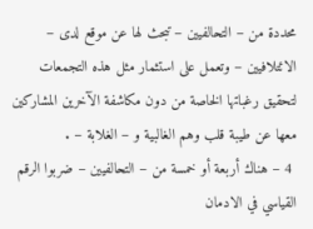محددة من – التحالفيين – تبحث لها عن موقع لدى – الائتلافيين – وتعمل على استثمار مثل هذه التجمعات لتحقيق رغباتها الخاصة من دون مكاشفة الآخرين المشاركين معها عن طيبة قلب وهم الغالبية و – الغلابة – .
 4 – هناك أربعة أو خمسة من – التحالفيين – ضربوا الرقم القياسي في الادمان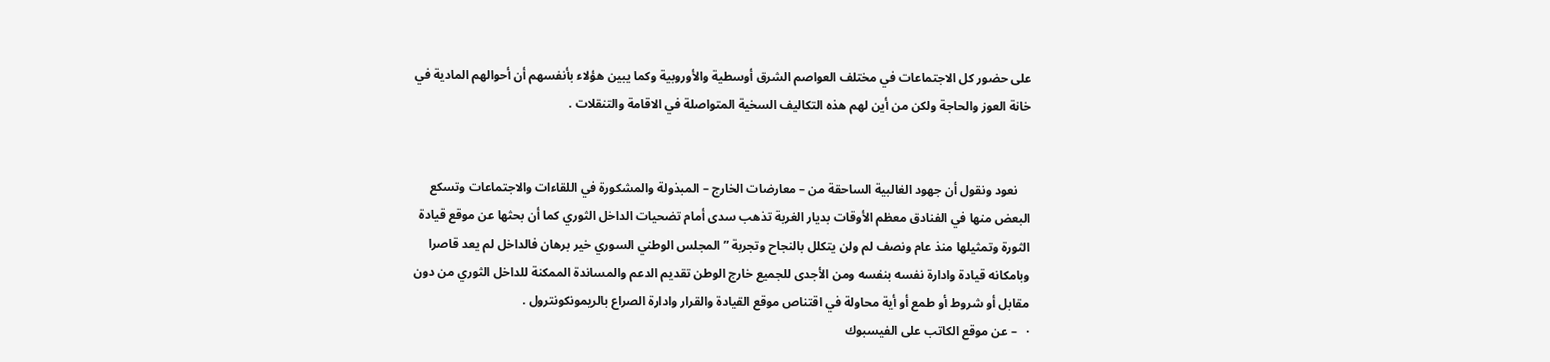على حضور كل الاجتماعات في مختلف العواصم الشرق أوسطية والأوروبية وكما يبين هؤلاء بأنفسهم أن أحوالهم المادية في خانة العوز والحاجة ولكن من أين لهم هذه التكاليف السخية المتواصلة في الاقامة والتنقلات .


    نعود ونقول أن جهود الغالبية الساحقة من – معارضات الخارج – المبذولة والمشكورة في اللقاءات والاجتماعات وتسكع البعض منها في الفنادق معظم الأوقات بديار الغربة تذهب سدى أمام تضحيات الداخل الثوري كما أن بحثها عن موقع قيادة الثورة وتمثيلها منذ عام ونصف لم ولن يتكلل بالنجاح وتجربة ” المجلس الوطني السوري خير برهان فالداخل لم يعد قاصرا وبامكانه قيادة وادارة نفسه بنفسه ومن الأجدى للجميع خارج الوطن تقديم الدعم والمساندة الممكنة للداخل الثوري من دون مقابل أو شروط أو طمع أو أية محاولة في اقتناص موقع القيادة والقرار وادارة الصراع بالريمونكونترول .
·   – عن موقع الكاتب على الفيسبوك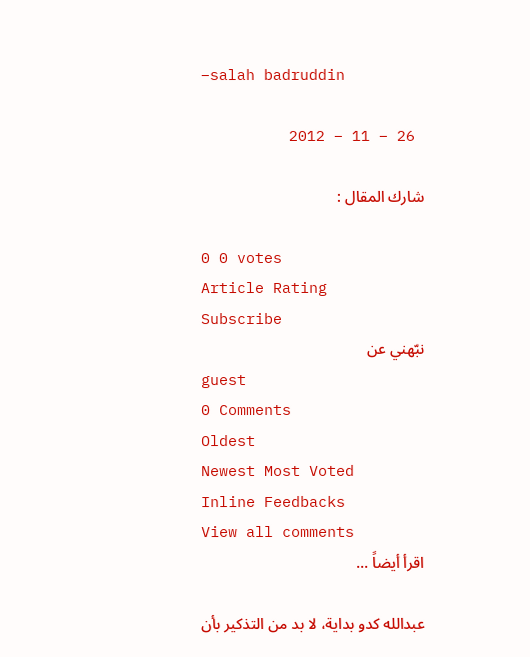–salah badruddin

 26 – 11 – 2012

شارك المقال :

0 0 votes
Article Rating
Subscribe
نبّهني عن
guest
0 Comments
Oldest
Newest Most Voted
Inline Feedbacks
View all comments
اقرأ أيضاً ...

عبدالله كدو بداية، لا بد من التذكير بأن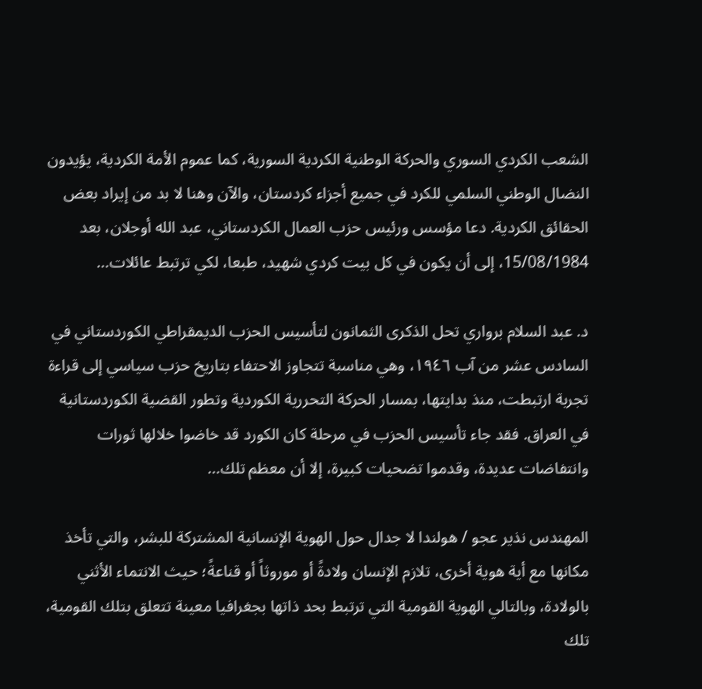الشعب الكردي السوري والحركة الوطنية الكردية السورية، كما عموم الأمة الكردية، يؤيدون النضال الوطني السلمي للكرد في جميع أجزاء كردستان، والآن وهنا لا بد من إيراد بعض الحقائق الكردية. دعا مؤسس ورئيس حزب العمال الكردستاني، عبد الله أوجلان، بعد 15/08/1984، إلى أن يكون في كل بيت كردي شهيد، طبعا، لكي ترتبط عائلات…

د. عبد السلام برواري تحل الذكرى الثمانون لتأسيس الحزب الديمقراطي الكوردستاني في السادس عشر من آب ١٩٤٦، وهي مناسبة تتجاوز الاحتفاء بتاريخ حزب سياسي إلى قراءة تجربة ارتبطت، منذ بدايتها، بمسار الحركة التحررية الكوردية وتطور القضية الكوردستانية في العراق. فقد جاء تأسيس الحزب في مرحلة كان الكورد قد خاضوا خلالها ثورات وانتفاضات عديدة، وقدموا تضحيات كبيرة، إلا أن معظم تلك…

المهندس نذير عجو / هولندا لا جدال حول الهوية الإنسانية المشتركة للبشر، والتي تأخذ مكانها مع أية هوية أخرى، تلازم الإنسان ولادةً أو موروثاً أو قناعةً؛ حيث الانتماء الأثني بالولادة، وبالتالي الهوية القومية التي ترتبط بحد ذاتها بجغرافيا معينة تتعلق بتلك القومية، تلك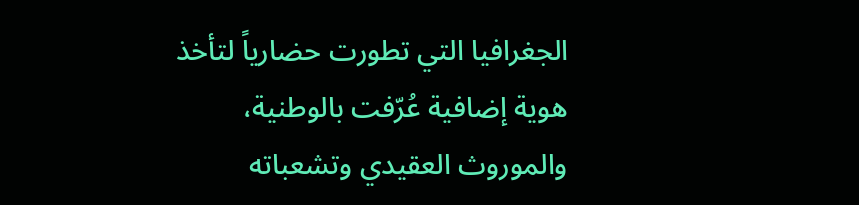الجغرافيا التي تطورت حضارياً لتأخذ هوية إضافية عُرّفت بالوطنية، والموروث العقيدي وتشعباته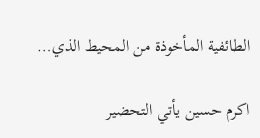الطائفية المأخوذة من المحيط الذي…

اكرم حسين يأتي التحضير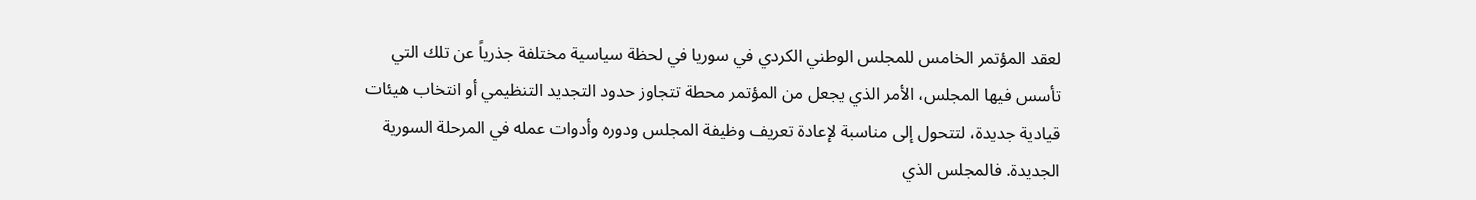لعقد المؤتمر الخامس للمجلس الوطني الكردي في سوريا في لحظة سياسية مختلفة جذرياً عن تلك التي تأسس فيها المجلس، الأمر الذي يجعل من المؤتمر محطة تتجاوز حدود التجديد التنظيمي أو انتخاب هيئات قيادية جديدة، لتتحول إلى مناسبة لإعادة تعريف وظيفة المجلس ودوره وأدوات عمله في المرحلة السورية الجديدة. فالمجلس الذي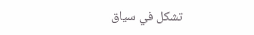تشكل في سياق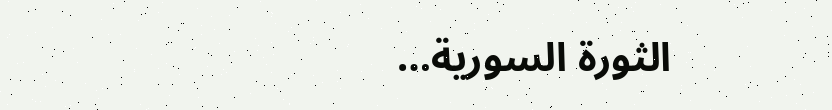الثورة السورية…